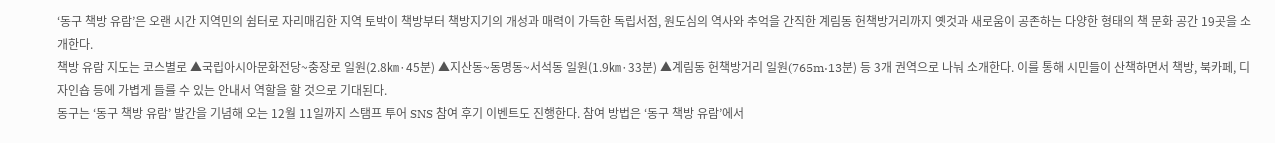‘동구 책방 유람’은 오랜 시간 지역민의 쉼터로 자리매김한 지역 토박이 책방부터 책방지기의 개성과 매력이 가득한 독립서점, 원도심의 역사와 추억을 간직한 계림동 헌책방거리까지 옛것과 새로움이 공존하는 다양한 형태의 책 문화 공간 19곳을 소개한다.
책방 유람 지도는 코스별로 ▲국립아시아문화전당~충장로 일원(2.8㎞·45분) ▲지산동~동명동~서석동 일원(1.9㎞·33분) ▲계림동 헌책방거리 일원(765m·13분) 등 3개 권역으로 나눠 소개한다. 이를 통해 시민들이 산책하면서 책방, 북카페, 디자인숍 등에 가볍게 들를 수 있는 안내서 역할을 할 것으로 기대된다.
동구는 ‘동구 책방 유람’ 발간을 기념해 오는 12월 11일까지 스탬프 투어 SNS 참여 후기 이벤트도 진행한다. 참여 방법은 ‘동구 책방 유람’에서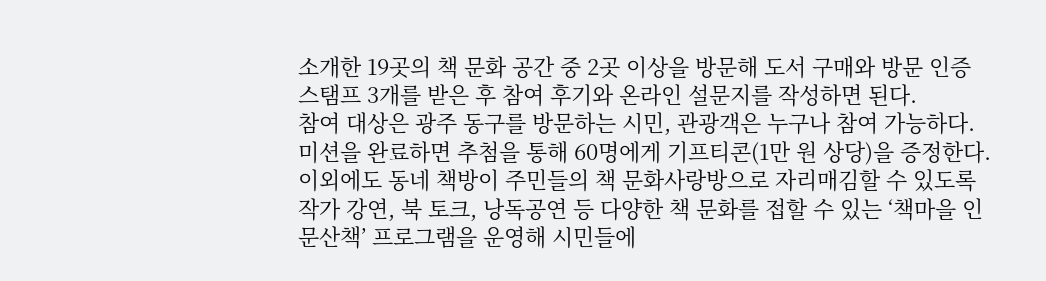소개한 19곳의 책 문화 공간 중 2곳 이상을 방문해 도서 구매와 방문 인증 스탬프 3개를 받은 후 참여 후기와 온라인 설문지를 작성하면 된다.
참여 대상은 광주 동구를 방문하는 시민, 관광객은 누구나 참여 가능하다. 미션을 완료하면 추첨을 통해 60명에게 기프티콘(1만 원 상당)을 증정한다.
이외에도 동네 책방이 주민들의 책 문화사랑방으로 자리매김할 수 있도록 작가 강연, 북 토크, 낭독공연 등 다양한 책 문화를 접할 수 있는 ‘책마을 인문산책’ 프로그램을 운영해 시민들에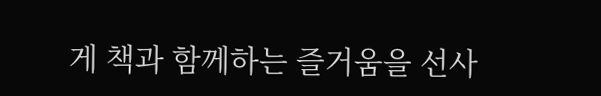게 책과 함께하는 즐거움을 선사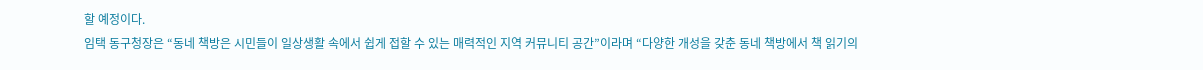할 예정이다.
임택 동구청장은 “동네 책방은 시민들이 일상생활 속에서 쉽게 접할 수 있는 매력적인 지역 커뮤니티 공간”이라며 “다양한 개성을 갖춘 동네 책방에서 책 읽기의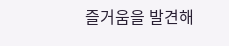즐거움을 발견해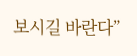보시길 바란다”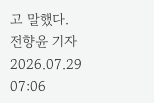고 말했다.
전향윤 기자
2026.07.29 07:06